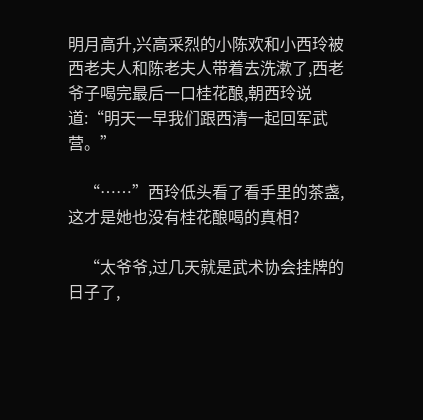明月高升,兴高采烈的小陈欢和小西玲被西老夫人和陈老夫人带着去洗漱了,西老爷子喝完最后一口桂花酿,朝西玲说道:“明天一早我们跟西清一起回军武营。”

    “……”西玲低头看了看手里的茶盏,这才是她也没有桂花酿喝的真相?

    “太爷爷,过几天就是武术协会挂牌的日子了,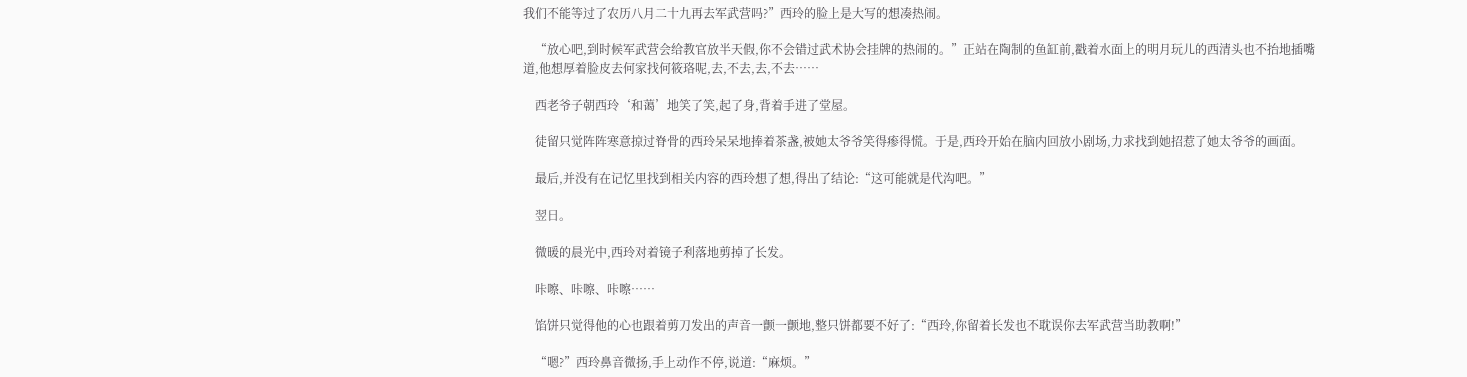我们不能等过了农历八月二十九再去军武营吗?”西玲的脸上是大写的想凑热闹。

    “放心吧,到时候军武营会给教官放半天假,你不会错过武术协会挂牌的热闹的。”正站在陶制的鱼缸前,戳着水面上的明月玩儿的西清头也不抬地插嘴道,他想厚着脸皮去何家找何筱珞呢,去,不去,去,不去……

    西老爷子朝西玲‘和蔼’地笑了笑,起了身,背着手进了堂屋。

    徒留只觉阵阵寒意掠过脊骨的西玲呆呆地捧着茶盏,被她太爷爷笑得瘆得慌。于是,西玲开始在脑内回放小剧场,力求找到她招惹了她太爷爷的画面。

    最后,并没有在记忆里找到相关内容的西玲想了想,得出了结论:“这可能就是代沟吧。”

    翌日。

    微暖的晨光中,西玲对着镜子利落地剪掉了长发。

    咔嚓、咔嚓、咔嚓……

    馅饼只觉得他的心也跟着剪刀发出的声音一颤一颤地,整只饼都要不好了:“西玲,你留着长发也不耽误你去军武营当助教啊!”

    “嗯?”西玲鼻音微扬,手上动作不停,说道:“麻烦。”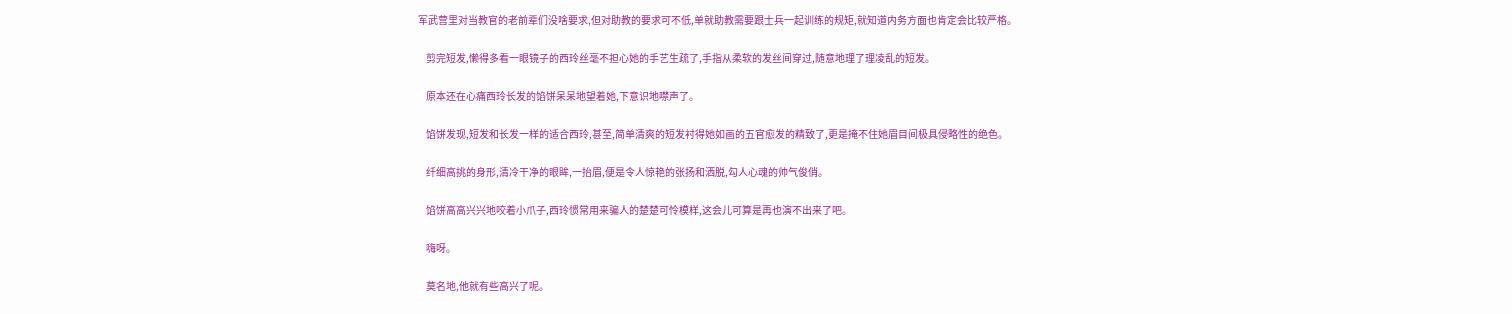军武营里对当教官的老前辈们没啥要求,但对助教的要求可不低,单就助教需要跟士兵一起训练的规矩,就知道内务方面也肯定会比较严格。

    剪完短发,懒得多看一眼镜子的西玲丝毫不担心她的手艺生疏了,手指从柔软的发丝间穿过,随意地理了理凌乱的短发。

    原本还在心痛西玲长发的馅饼呆呆地望着她,下意识地噤声了。

    馅饼发现,短发和长发一样的适合西玲,甚至,简单清爽的短发衬得她如画的五官愈发的精致了,更是掩不住她眉目间极具侵略性的绝色。

    纤细高挑的身形,清冷干净的眼眸,一抬眉,便是令人惊艳的张扬和洒脱,勾人心魂的帅气俊俏。

    馅饼高高兴兴地咬着小爪子,西玲惯常用来骗人的楚楚可怜模样,这会儿可算是再也演不出来了吧。

    嗨呀。

    莫名地,他就有些高兴了呢。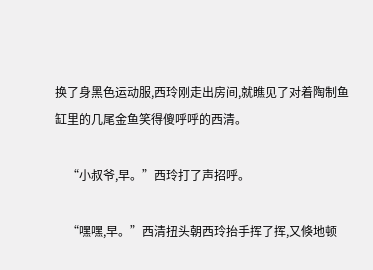换了身黑色运动服,西玲刚走出房间,就瞧见了对着陶制鱼缸里的几尾金鱼笑得傻呼呼的西清。

    “小叔爷,早。”西玲打了声招呼。

    “嘿嘿,早。”西清扭头朝西玲抬手挥了挥,又倏地顿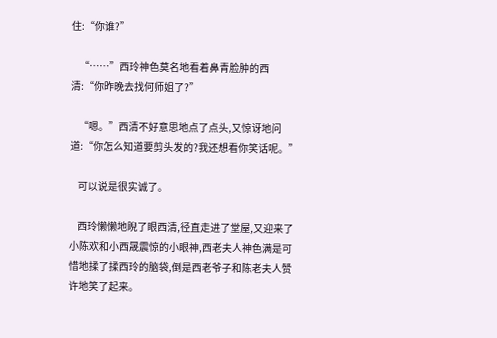住:“你谁?”

    “……”西玲神色莫名地看着鼻青脸肿的西清:“你昨晚去找何师姐了?”

    “嗯。”西清不好意思地点了点头,又惊讶地问道:“你怎么知道要剪头发的?我还想看你笑话呢。”

    可以说是很实诚了。

    西玲懒懒地睨了眼西清,径直走进了堂屋,又迎来了小陈欢和小西晟震惊的小眼神,西老夫人神色满是可惜地揉了揉西玲的脑袋,倒是西老爷子和陈老夫人赞许地笑了起来。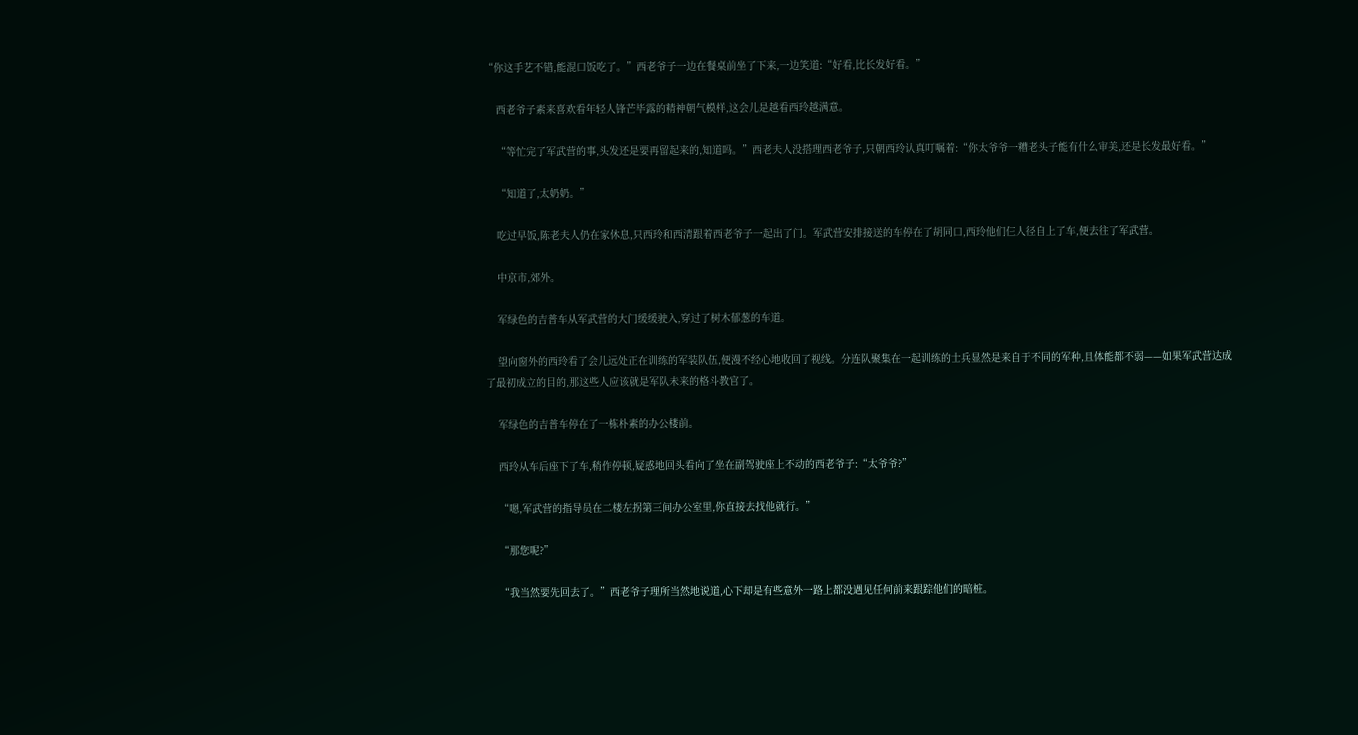“你这手艺不错,能混口饭吃了。”西老爷子一边在餐桌前坐了下来,一边笑道:“好看,比长发好看。”

    西老爷子素来喜欢看年轻人锋芒毕露的精神朝气模样,这会儿是越看西玲越满意。

    “等忙完了军武营的事,头发还是要再留起来的,知道吗。”西老夫人没搭理西老爷子,只朝西玲认真叮嘱着:“你太爷爷一糟老头子能有什么审美,还是长发最好看。”

    “知道了,太奶奶。”

    吃过早饭,陈老夫人仍在家休息,只西玲和西清跟着西老爷子一起出了门。军武营安排接送的车停在了胡同口,西玲他们仨人径自上了车,便去往了军武营。

    中京市,郊外。

    军绿色的吉普车从军武营的大门缓缓驶入,穿过了树木郁葱的车道。

    望向窗外的西玲看了会儿远处正在训练的军装队伍,便漫不经心地收回了视线。分连队聚集在一起训练的士兵显然是来自于不同的军种,且体能都不弱——如果军武营达成了最初成立的目的,那这些人应该就是军队未来的格斗教官了。

    军绿色的吉普车停在了一栋朴素的办公楼前。

    西玲从车后座下了车,稍作停顿,疑惑地回头看向了坐在副驾驶座上不动的西老爷子:“太爷爷?”

    “嗯,军武营的指导员在二楼左拐第三间办公室里,你直接去找他就行。”

    “那您呢?”

    “我当然要先回去了。”西老爷子理所当然地说道,心下却是有些意外一路上都没遇见任何前来跟踪他们的暗桩。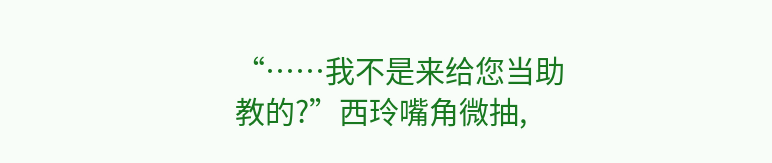“……我不是来给您当助教的?”西玲嘴角微抽,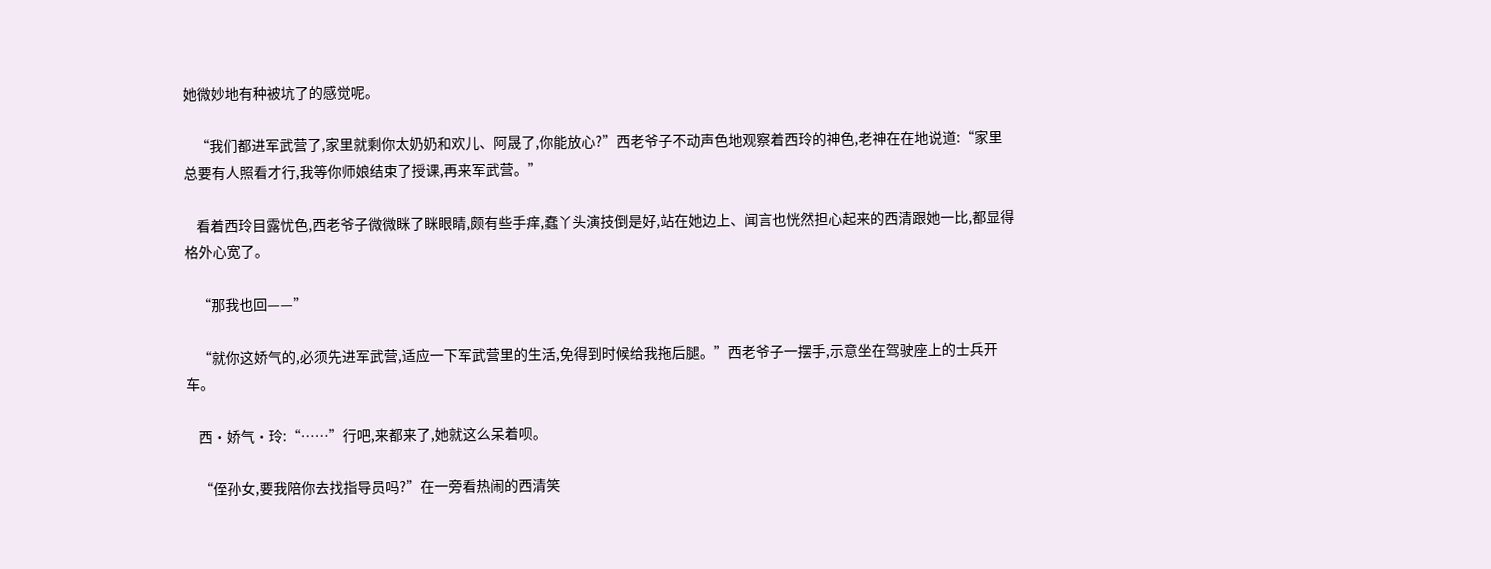她微妙地有种被坑了的感觉呢。

    “我们都进军武营了,家里就剩你太奶奶和欢儿、阿晟了,你能放心?”西老爷子不动声色地观察着西玲的神色,老神在在地说道:“家里总要有人照看才行,我等你师娘结束了授课,再来军武营。”

    看着西玲目露忧色,西老爷子微微眯了眯眼睛,颇有些手痒,蠢丫头演技倒是好,站在她边上、闻言也恍然担心起来的西清跟她一比,都显得格外心宽了。

    “那我也回——”

    “就你这娇气的,必须先进军武营,适应一下军武营里的生活,免得到时候给我拖后腿。”西老爷子一摆手,示意坐在驾驶座上的士兵开车。

    西·娇气·玲:“……”行吧,来都来了,她就这么呆着呗。

    “侄孙女,要我陪你去找指导员吗?”在一旁看热闹的西清笑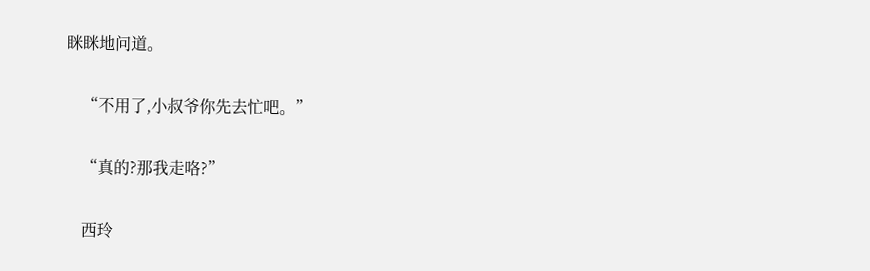眯眯地问道。

    “不用了,小叔爷你先去忙吧。”

    “真的?那我走咯?”

    西玲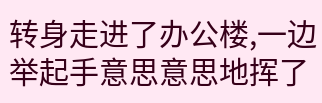转身走进了办公楼,一边举起手意思意思地挥了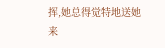挥,她总得觉特地送她来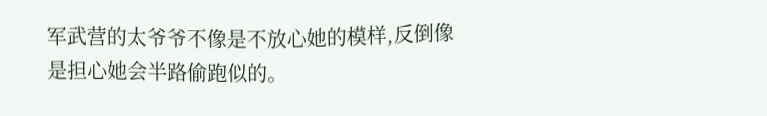军武营的太爷爷不像是不放心她的模样,反倒像是担心她会半路偷跑似的。